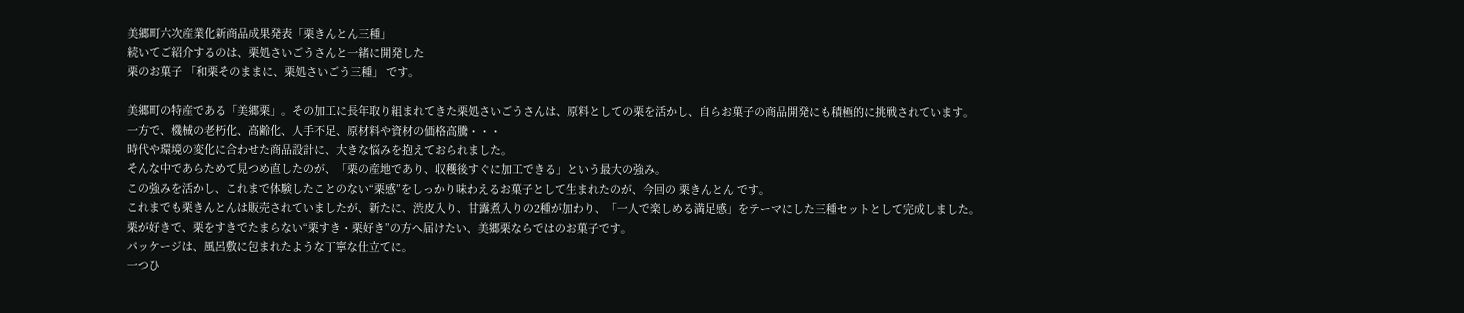美郷町六次産業化新商品成果発表「栗きんとん三種」
続いてご紹介するのは、栗処さいごうさんと一緒に開発した
栗のお菓子 「和栗そのままに、栗処さいごう三種」 です。

美郷町の特産である「美郷栗」。その加工に長年取り組まれてきた栗処さいごうさんは、原料としての栗を活かし、自らお菓子の商品開発にも積極的に挑戦されています。
一方で、機械の老朽化、高齢化、人手不足、原材料や資材の価格高騰・・・
時代や環境の変化に合わせた商品設計に、大きな悩みを抱えておられました。
そんな中であらためて見つめ直したのが、「栗の産地であり、収穫後すぐに加工できる」という最大の強み。
この強みを活かし、これまで体験したことのない“栗感”をしっかり味わえるお菓子として生まれたのが、今回の 栗きんとん です。
これまでも栗きんとんは販売されていましたが、新たに、渋皮入り、甘露煮入りの2種が加わり、「一人で楽しめる満足感」をテーマにした三種セットとして完成しました。
栗が好きで、栗をすきでたまらない“栗すき・栗好き”の方へ届けたい、美郷栗ならではのお菓子です。
パッケージは、風呂敷に包まれたような丁寧な仕立てに。
一つひ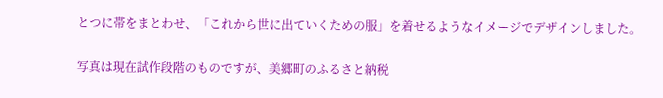とつに帯をまとわせ、「これから世に出ていくための服」を着せるようなイメージでデザインしました。

写真は現在試作段階のものですが、美郷町のふるさと納税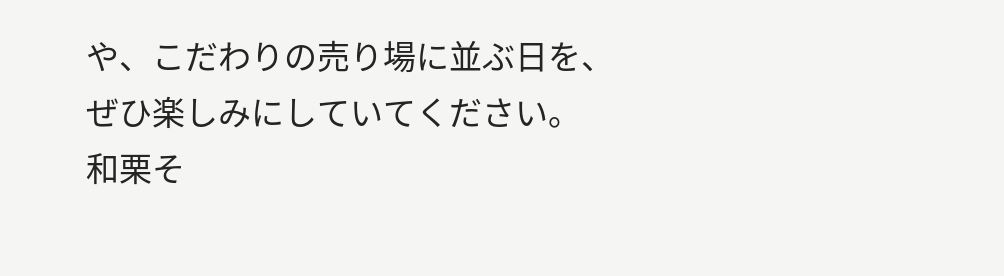や、こだわりの売り場に並ぶ日を、ぜひ楽しみにしていてください。
和栗そ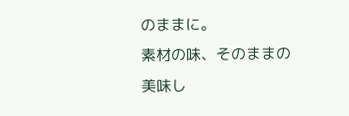のままに。
素材の味、そのままの美味し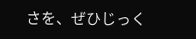さを、ぜひじっく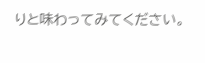りと味わってみてください。